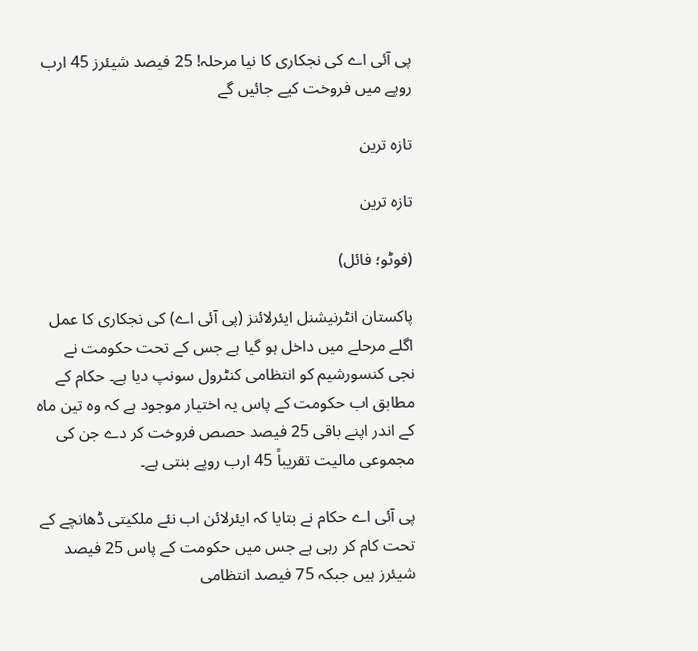پی آئی اے کی نجکاری کا نیا مرحلہ! 25 فیصد شیئرز 45 ارب روپے میں فروخت کیے جائیں گے

تازہ ترین

تازہ ترین

(فوٹو؛ فائل)

پاکستان انٹرنیشنل ایئرلائنز (پی آئی اے) کی نجکاری کا عمل اگلے مرحلے میں داخل ہو گیا ہے جس کے تحت حکومت نے نجی کنسورشیم کو انتظامی کنٹرول سونپ دیا ہے۔ حکام کے مطابق اب حکومت کے پاس یہ اختیار موجود ہے کہ وہ تین ماہ کے اندر اپنے باقی 25 فیصد حصص فروخت کر دے جن کی مجموعی مالیت تقریباً 45 ارب روپے بنتی ہے۔

پی آئی اے حکام نے بتایا کہ ایئرلائن اب نئے ملکیتی ڈھانچے کے تحت کام کر رہی ہے جس میں حکومت کے پاس 25 فیصد شیئرز ہیں جبکہ 75 فیصد انتظامی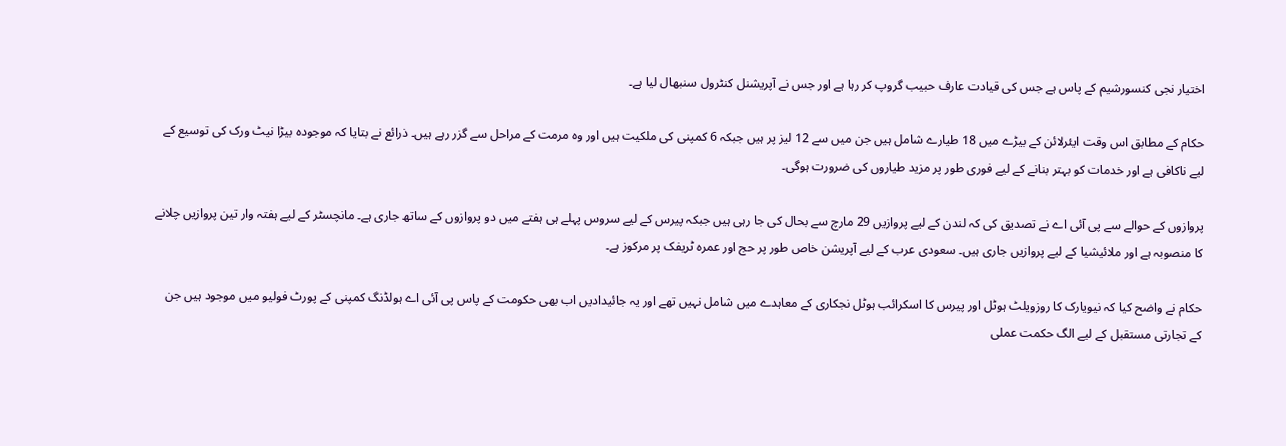اختیار نجی کنسورشیم کے پاس ہے جس کی قیادت عارف حبیب گروپ کر رہا ہے اور جس نے آپریشنل کنٹرول سنبھال لیا ہے۔

حکام کے مطابق اس وقت ایئرلائن کے بیڑے میں 18 طیارے شامل ہیں جن میں سے 12 لیز پر ہیں جبکہ 6 کمپنی کی ملکیت ہیں اور وہ مرمت کے مراحل سے گزر رہے ہیں۔ ذرائع نے بتایا کہ موجودہ بیڑا نیٹ ورک کی توسیع کے لیے ناکافی ہے اور خدمات کو بہتر بنانے کے لیے فوری طور پر مزید طیاروں کی ضرورت ہوگی۔

پروازوں کے حوالے سے پی آئی اے نے تصدیق کی کہ لندن کے لیے پروازیں 29 مارچ سے بحال کی جا رہی ہیں جبکہ پیرس کے لیے سروس پہلے ہی ہفتے میں دو پروازوں کے ساتھ جاری ہے۔ مانچسٹر کے لیے ہفتہ وار تین پروازیں چلانے کا منصوبہ ہے اور ملائیشیا کے لیے پروازیں جاری ہیں۔ سعودی عرب کے لیے آپریشن خاص طور پر حج اور عمرہ ٹریفک پر مرکوز ہے۔

حکام نے واضح کیا کہ نیویارک کا روزویلٹ ہوٹل اور پیرس کا اسکرائب ہوٹل نجکاری کے معاہدے میں شامل نہیں تھے اور یہ جائیدادیں اب بھی حکومت کے پاس پی آئی اے ہولڈنگ کمپنی کے پورٹ فولیو میں موجود ہیں جن کے تجارتی مستقبل کے لیے الگ حکمت عملی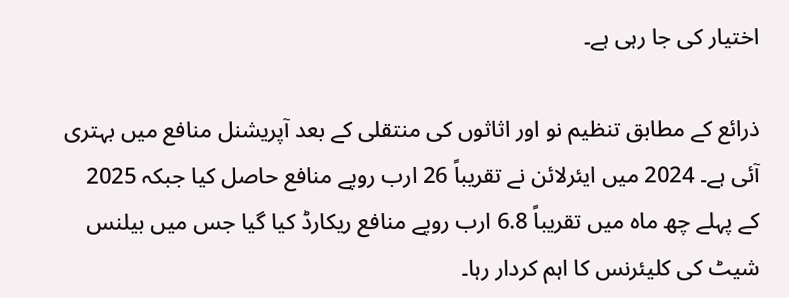اختیار کی جا رہی ہے۔

ذرائع کے مطابق تنظیم نو اور اثاثوں کی منتقلی کے بعد آپریشنل منافع میں بہتری آئی ہے۔ 2024 میں ایئرلائن نے تقریباً 26 ارب روپے منافع حاصل کیا جبکہ 2025 کے پہلے چھ ماہ میں تقریباً 6.8 ارب روپے منافع ریکارڈ کیا گیا جس میں بیلنس شیٹ کی کلیئرنس کا اہم کردار رہا۔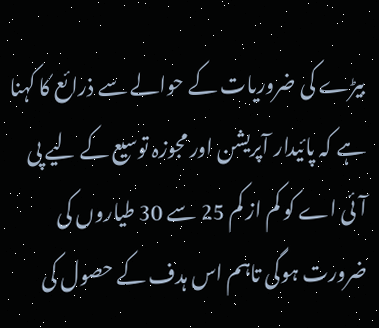بیڑے کی ضروریات کے حوالے سے ذرائع کا کہنا ہے کہ پائیدار آپریشن اور مجوزہ توسیع کے لیے پی آئی اے کو کم از کم 25 سے 30 طیاروں کی ضرورت ہوگی تاہم اس ہدف کے حصول کی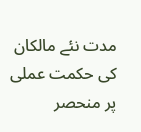مدت نئے مالکان کی حکمت عملی پر منحصر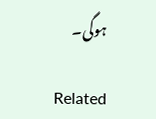ہوگی۔

Related